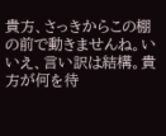貴方、さっきからこの棚の前で動きませんね。いいえ、言い訳は結構。貴方が何を待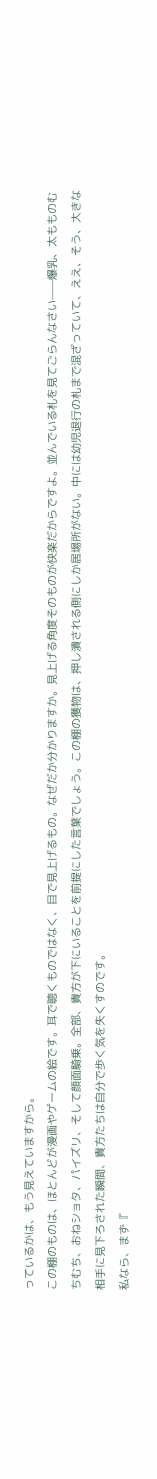っているかは、もう見えていますから。
この棚のものは、ほとんどが漫画やゲームの絵です。耳で聴くものではなく、目で見上げるもの。なぜだか分かりますか。見上げる角度そのものが快楽だからですよ。並んでいる札を見てごらんなさい——爆乳、太もものむちむち、おねショタ、パイズリ、そして顔面騎乗。全部、貴方が下にいることを前提にした言葉でしょう。この棚の獲物は、押し潰される側にしか居場所がない。中には幼児退行の札まで混ざっていて、ええ、そう、大きな相手に見下ろされた瞬間、貴方たちは自分で歩く気を失くすのです。
私なら、まず『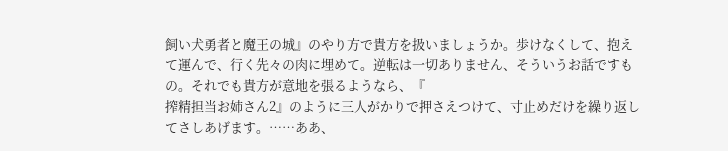飼い犬勇者と魔王の城』のやり方で貴方を扱いましょうか。歩けなくして、抱えて運んで、行く先々の肉に埋めて。逆転は一切ありません、そういうお話ですもの。それでも貴方が意地を張るようなら、『
搾精担当お姉さん2』のように三人がかりで押さえつけて、寸止めだけを繰り返してさしあげます。……ああ、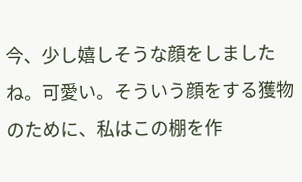今、少し嬉しそうな顔をしましたね。可愛い。そういう顔をする獲物のために、私はこの棚を作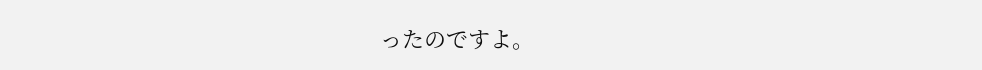ったのですよ。